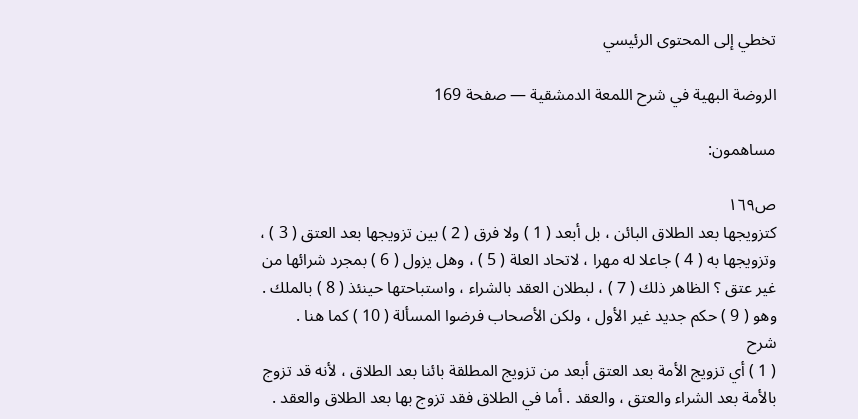تخطي إلى المحتوى الرئيسي

الروضة البهية في شرح اللمعة الدمشقية — صفحة 169

مساهمون:

ص١٦٩
كتزويجها بعد الطلاق البائن ، بل أبعد ( 1 ) ولا فرق ( 2 ) بين تزويجها بعد العتق ( 3 ) ، وتزويجها به ( 4 ) جاعلا له مهرا ، لاتحاد العلة ( 5 ) ، وهل يزول ( 6 ) بمجرد شرائها من غير عتق ؟ الظاهر ذلك ( 7 ) ، لبطلان العقد بالشراء ، واستباحتها حينئذ ( 8 ) بالملك . وهو ( 9 ) حكم جديد غير الأول ، ولكن الأصحاب فرضوا المسألة ( 10 ) كما هنا .
شرح
( 1 ) أي تزويج الأمة بعد العتق أبعد من تزويج المطلقة بائنا بعد الطلاق ، لأنه قد تزوج بالأمة بعد الشراء والعتق ، والعقد . أما في الطلاق فقد تزوج بها بعد الطلاق والعقد .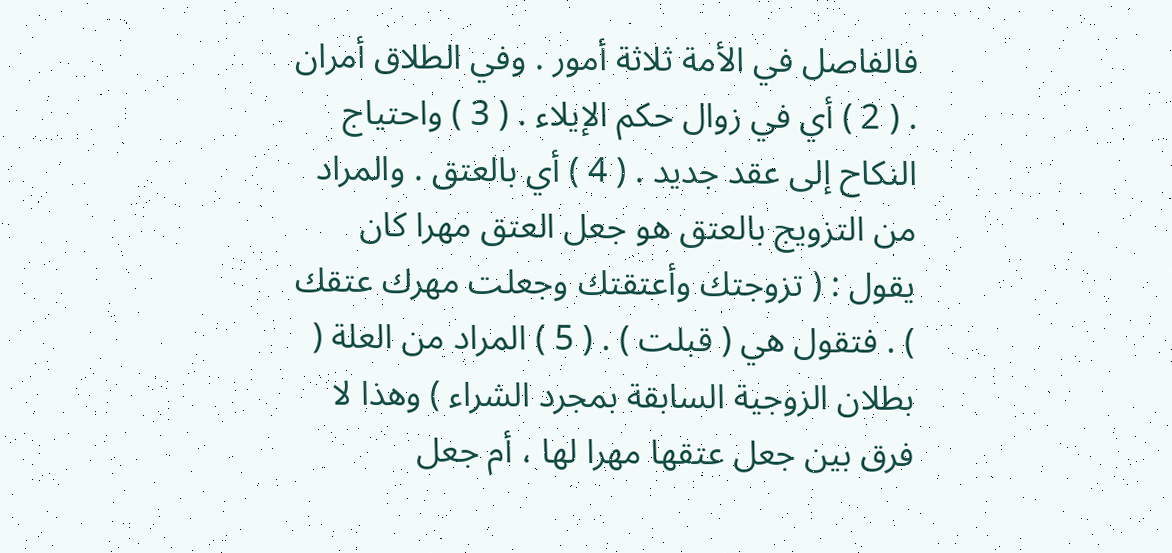فالفاصل في الأمة ثلاثة أمور . وفي الطلاق أمران . ( 2 ) أي في زوال حكم الإيلاء . ( 3 ) واحتياج النكاح إلى عقد جديد . ( 4 ) أي بالعتق . والمراد من التزويج بالعتق هو جعل العتق مهرا كان يقول : ( تزوجتك وأعتقتك وجعلت مهرك عتقك ) . فتقول هي ( قبلت ) . ( 5 ) المراد من العلة ( بطلان الزوجية السابقة بمجرد الشراء ) وهذا لا فرق بين جعل عتقها مهرا لها ، أم جعل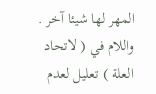المهر لها شيئا آخر . واللام في ( لاتحاد العلة ) تعليل لعدم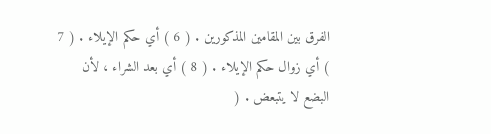الفرق بين المقامين المذكورين . ( 6 ) أي حكم الإيلاء . ( 7 ) أي زوال حكم الإيلاء . ( 8 ) أي بعد الشراء ، لأن البضع لا يتبعض . (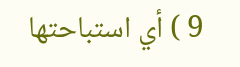9 ) أي استباحتها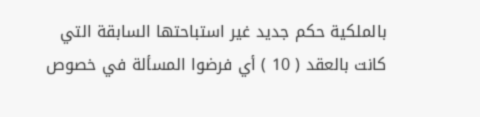بالملكية حكم جديد غير استباحتها السابقة التي كانت بالعقد ( 10 ) أي فرضوا المسألة في خصوص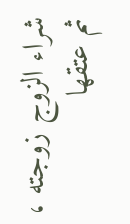شراء الزوج زوجته ، ثم عتقها